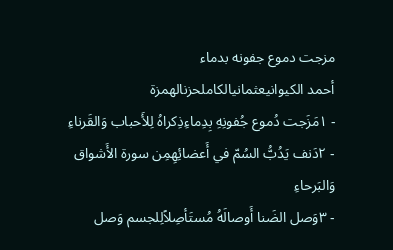مزجت دموع جفونه بدماء
أحمد الكيوانيعثمانيالكاملحزنالهمزة
- ١مَزَجت دُموع جُفونِهِ بِدِماءِذِكراهُ لِلأَحباب وَالقَرناءِ
- ٢دَنف يَدُبُّ السُمّ في أَعضائِهِمِن سورة الأَشواق وَالبَرحاءِ
- ٣وَصل الضَنا أَوصالَهُ مُستَأصِلاًلِلجسم وَصل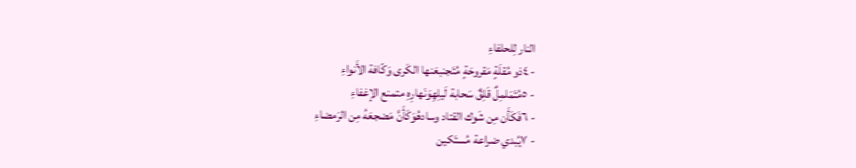النار لِلحلفاءِ
- ٤ذو مُقلَةٍ مَقروحَةٍ مُتَجنبعَنها الكَرى وَكّافة الأَنواءِ
- ٥مُتَمَلمِلٌ قَلِقٌ سَحابة لَيلِهِوَنَهارِهِ متمنع الإغفاءِ
- ٦فَكَأَن مِن شَوك القتاد وسادهُوَكَأَنَّ مَضجعَهُ مِن الرَمضاءِ
- ٧يُبدي ضراعة مُستَكين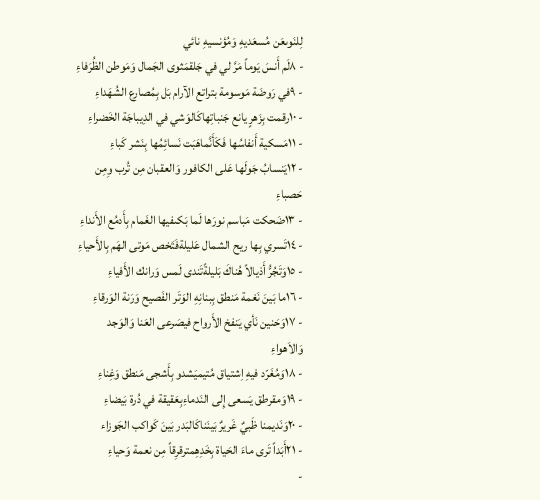لِلنَوىعَن مُسعَديهِ وَمُؤنسيهِ نائي
- ٨لَم أَنسَ يَوماً مَرَّ لي في جَلقمَثوى الجَمال وَمَوطن الظُرَفاءِ
- ٩في رَوضَة مَوسومة بتراتع الآرام بَل بِمُصارع الشُهَداءِ
- ١٠رقمت بِزَهرٍ يانع جَنباتِهاكَالوَشي في الدِيباجَة الخَضراءِ
- ١١مَسكية أَنفاسُها فَكَأَنَّماهَبَت نَسائِمُها بِنَشر كَباءِ
- ١٢يَنسابُ جَولَها عَلى الكافور وَالعقبان مِن تُرب وِمِن حَصباءِ
- ١٣ضَحكت مَباسم نورَها لَما بَكىفيها الغَمام بِأَدمُع الأَنداءِ
- ١٤تَسري بِها ريح الشمال عَليلةفَتَخص مَوتى الهَم بِالأَحياءِ
- ١٥وَتَجُرُّ أَذيالاً هُناكَ بَليلةًتَندى لَمس وَرانك الأَفياءِ
- ١٦ما بَينَ نَغمة مَنطق بِبنانِهِ الوَتَر الفَصيح وَرَنة الوَرقاءِ
- ١٧وَحَنين نَأي يَنفخ الأَرواح فيصَرعى العَنا وَالوَجد وَالاَهواءِ
- ١٨وَمُغَرّد فيهِ اِشتياق مُتيميَشدو بِأَشجى مَنطق وَغِناءِ
- ١٩وَمقرطق يَسعى إِلى النَدماءِبِعَقيقة في دُرة بَيضاءِ
- ٢٠وَنَديمنا ظَبيٌ غَريرٌ بَينَناكَالبَدر بَينَ كَواكب الجَوزاء
- ٢١أَبَداً تَرى ماءَ الحَياة بِخَدِهِمترقرِقاً مِن نعمة وَحياءِ
-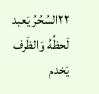٢٢السُحُرُ يَعبد لَحظُهُ وَالظَرف يَخدم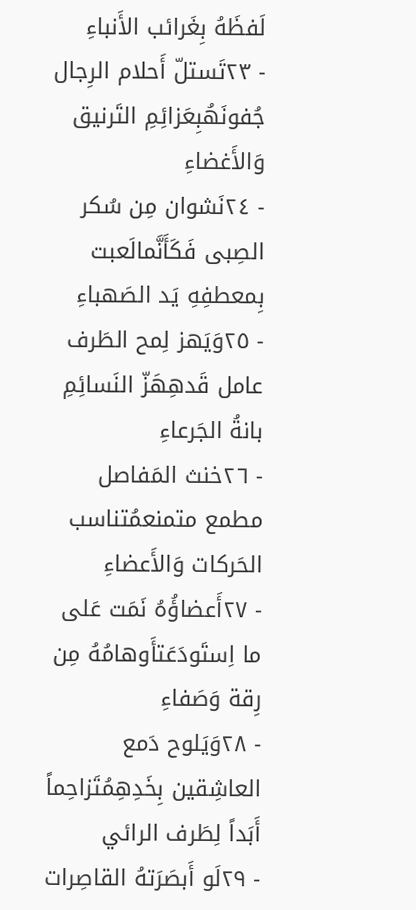لَفظَهُ بِغَرائب الأَنباءِ
- ٢٣تَستلّ أَحلام الرِجال جُفونَهُبِعَزائِمِ التَرنيق وَالأَغضاءِ
- ٢٤نَشوان مِن سُكر الصِبى فَكَأَنَّمالَعبت بِمعطفِهِ يَد الصَهباءِ
- ٢٥وَيَهز لِمح الطَرف عامل قَدهِهَزّ النَسائِمِ بانةُ الجَرعاءِ
- ٢٦خنث المَفاصل مطمع متمنعمُتناسب الحَركات وَالأَعضاءِ
- ٢٧أَعضاؤُهُ نَمَت عَلى ما اِستَودَعَتأَوهامُهُ مِن رِقة وَصَفاءِ
- ٢٨وَيَلوح دَمع العاشِقين بِخَدِهِمُتَزاحِماً أَبَداً لِطَرف الرائي
- ٢٩لَو أَبصَرَتهُ القاصِرات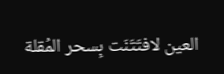العين لافتَتَنَت بِسحر المُقلة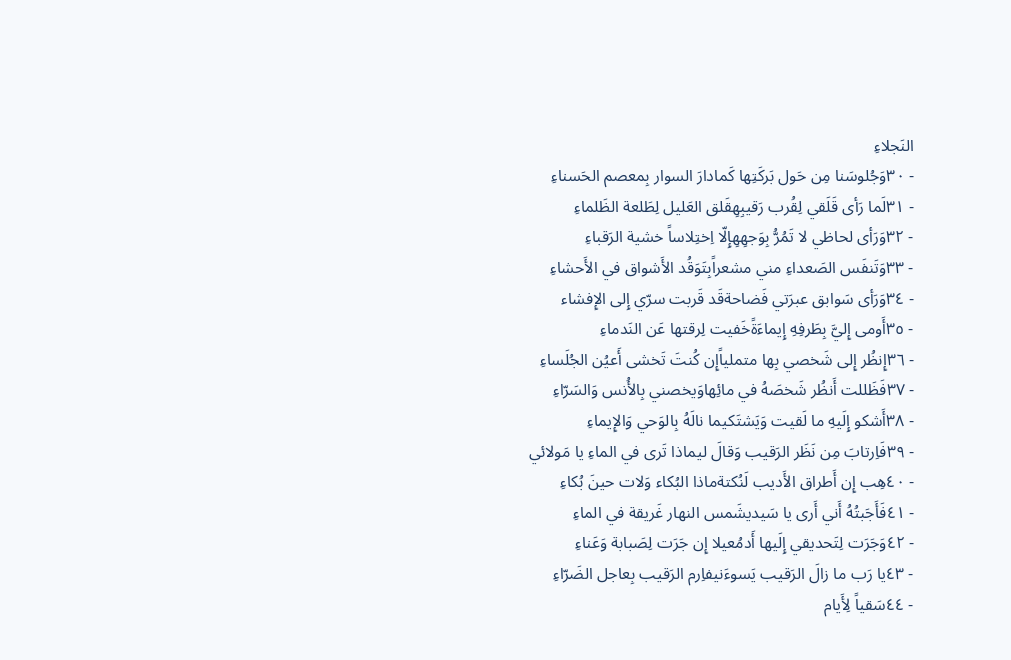النَجلاءِ
- ٣٠وَجُلوسَنا مِن حَول بَركَتِها كَمادارَ السوار بِمعصم الحَسناءِ
- ٣١لَما رَأى قَلَقي لِقُرب رَقيبِهِقَلق العَليل لِطَلعة الظَلماءِ
- ٣٢وَرَأى لحاظي لا تَمُرُّ بِوَجهِهِإِلّا اِختِلاساً خشية الرَقباءِ
- ٣٣وَتَنفَس الصَعداءِ مني مشعراًبِتَوَقُد الأَشواق في الأَحشاءِ
- ٣٤وَرَأى سَوابق عبرَتي فَضاحةقَد قَربت سرّي إِلى الإِفشاء
- ٣٥أَومى إِليَّ بِطَرفِهِ إِيماءَةًخَفيت لِرقتها عَن النَدماءِ
- ٣٦إِنظُر إِلى شَخصي بِها متملياًإِن كُنتَ تَخشى أَعيُن الجُلَساءِ
- ٣٧فَظَللت أَنظُر شَخصَهُ في مائِهاوَيخصني بِالأُنس وَالسَرّاءِ
- ٣٨أَشكو إِلَيهِ ما لَقيت وَيَشتَكيما نالَهُ بِالوَحي وَالإِيماءِ
- ٣٩فَاِرتابَ مِن نَظَر الرَقيب وَقالَ ليماذا تَرى في الماءِ يا مَولائي
- ٤٠هِب إِن أَطراق الأَديب لَنُكتةماذا البُكاء وَلات حينَ بُكاءِ
- ٤١فَأَجَبتُهُ أَني أَرى يا سَيديشَمس النهار غَريقة في الماءِ
- ٤٢وَجَرَت لِتَحديقي إِلَيها أَدمُعيلا إِن جَرَت لِصَبابة وَعَناءِ
- ٤٣يا رَب ما زالَ الرَقيب يَسوءَنيفاِرم الرَقيب بِعاجل الضَرّاءِ
- ٤٤سَقياً لِأَيام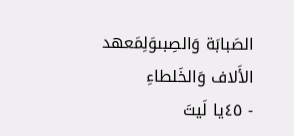الصَبابَة وَالصِبىوَلِمَعهد الأَلاف وَالخَلطاءِ
- ٤٥يا لَيتَ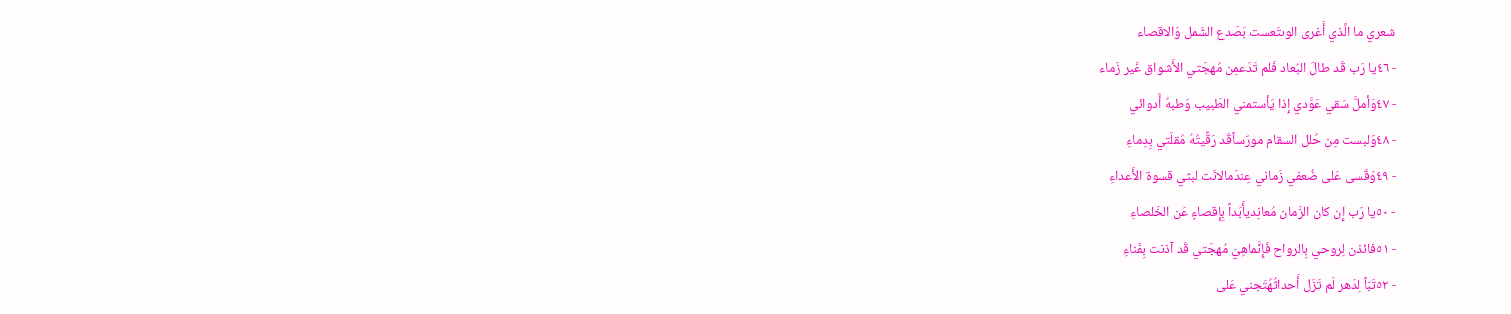شعري ما الَّذي أَغرى الوىتَعست بَصَدع الشَمل وَالاقصاء
- ٤٦يا رَب قَد طالَ البُعاد فَلم تَدَعمِن مُهجَتي الأَشواق غَير زَماء
- ٤٧وَأملَّ سَقي عَوَّدي إِذا يَأستمني الطَبيب وَطبهُ أَدوائي
- ٤٨وَلبست مِن حُلل السقام مورّساًقَد رَقَّيتُهُ مُقلَتي بِدِماءِ
- ٤٩وَقَسى عَلى ضُعفي زَماني عِندَمالانَت لبثي قسوة الأَعداءِ
- ٥٠يا رَب إِن كان الزَمان مُعانِديأَبَداً بِإِقصاءٍ عَن الخَلصاءِ
- ٥١فائذن لِروحي بِالرواح فَإِنَّماهِيَ مُهجَتي قَد آذنت بِفَناءِ
- ٥٢تَبّاً لِدَهر لَم تَزَل أَحداثُهُتَجني عَلى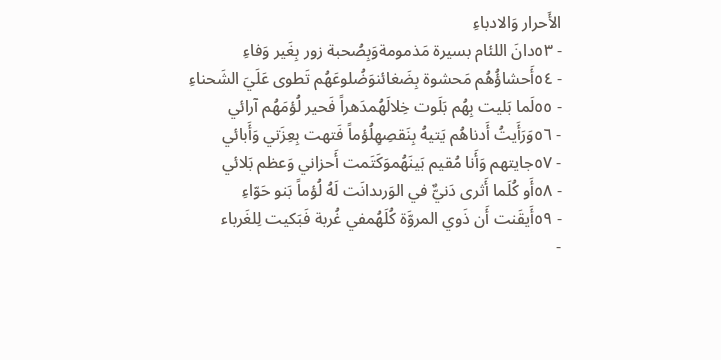الأَحرار وَالادباءِ
- ٥٣دانَ اللئام بسيرة مَذمومةوَبِصُحبة زور بِغَير وَفاءِ
- ٥٤أَحشاؤُهُم مَحشوة بِضَغائنوَضُلوعَهُم تَطوى عَلَيَ الشَحناءِ
- ٥٥لَما بَليت بِهُم بَلَوت خِلالَهُمدَهراً فَحير لُؤمَهُم آرائي
- ٥٦وَرَأَيتُ أَدناهُم يَتيهُ بِنَقصِهِلُؤماً فَتهت بِعِزَتي وَأَبائي
- ٥٧جايتهم وَأَنا مُقيم بَينَهُموَكَتَمت أَحزاني وَعظم بَلائي
- ٥٨أَو كُلَما أَثرى دَنيٌّ في الوَرىدانَت لَهُ لُؤماً بَنو حَوّاءِ
- ٥٩أَيقَنت أَن ذَوي المروَّة كُلَهُمفي غُربة فَبَكيت لِلغَرباء
-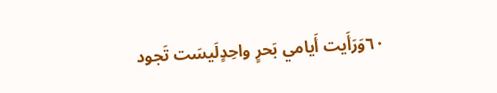٦٠وَرَأَيت أَيامي بَحرٍ واحِدٍلَيسَت تَجود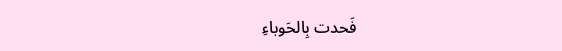فَحدت بِالحَوباءِ